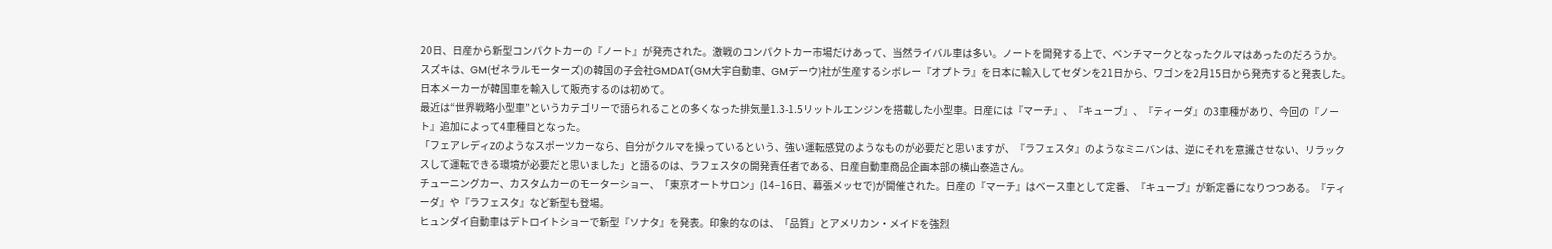20日、日産から新型コンパクトカーの『ノート』が発売された。激戦のコンパクトカー市場だけあって、当然ライバル車は多い。ノートを開発する上で、ベンチマークとなったクルマはあったのだろうか。
スズキは、GM(ゼネラルモーターズ)の韓国の子会社GMDAT(GM大宇自動車、GMデーウ)社が生産するシボレー『オプトラ』を日本に輸入してセダンを21日から、ワゴンを2月15日から発売すると発表した。日本メーカーが韓国車を輸入して販売するのは初めて。
最近は“世界戦略小型車”というカテゴリーで語られることの多くなった排気量1.3-1.5リットルエンジンを搭載した小型車。日産には『マーチ』、『キューブ』、『ティーダ』の3車種があり、今回の『ノート』追加によって4車種目となった。
「フェアレディZのようなスポーツカーなら、自分がクルマを操っているという、強い運転感覚のようなものが必要だと思いますが、『ラフェスタ』のようなミニバンは、逆にそれを意識させない、リラックスして運転できる環境が必要だと思いました」と語るのは、ラフェスタの開発責任者である、日産自動車商品企画本部の横山泰造さん。
チューニングカー、カスタムカーのモーターショー、「東京オートサロン」(14−16日、幕張メッセで)が開催された。日産の『マーチ』はベース車として定番、『キューブ』が新定番になりつつある。『ティーダ』や『ラフェスタ』など新型も登場。
ヒュンダイ自動車はデトロイトショーで新型『ソナタ』を発表。印象的なのは、「品質」とアメリカン・メイドを強烈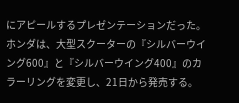にアピールするプレゼンテーションだった。
ホンダは、大型スクーターの『シルバーウイング600』と『シルバーウイング400』のカラーリングを変更し、21日から発売する。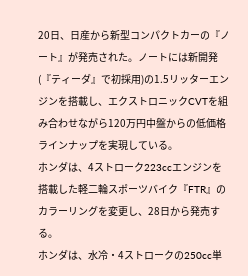20日、日産から新型コンパクトカーの『ノート』が発売された。ノートには新開発(『ティーダ』で初採用)の1.5リッターエンジンを搭載し、エクストロニックCVTを組み合わせながら120万円中盤からの低価格ラインナップを実現している。
ホンダは、4ストローク223ccエンジンを搭載した軽二輪スポーツバイク『FTR』のカラーリングを変更し、28日から発売する。
ホンダは、水冷・4ストロークの250cc単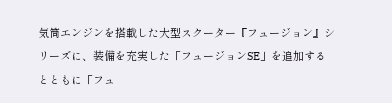気筒エンジンを搭載した大型スクーター『フュージョン』シリーズに、装備を充実した「フュージョンSE」を追加するとともに「フュ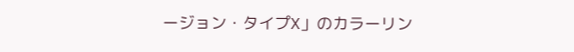ージョン・タイプX」のカラーリン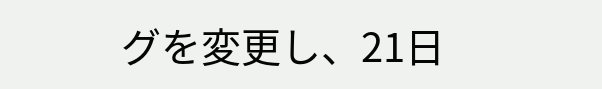グを変更し、21日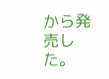から発売した。